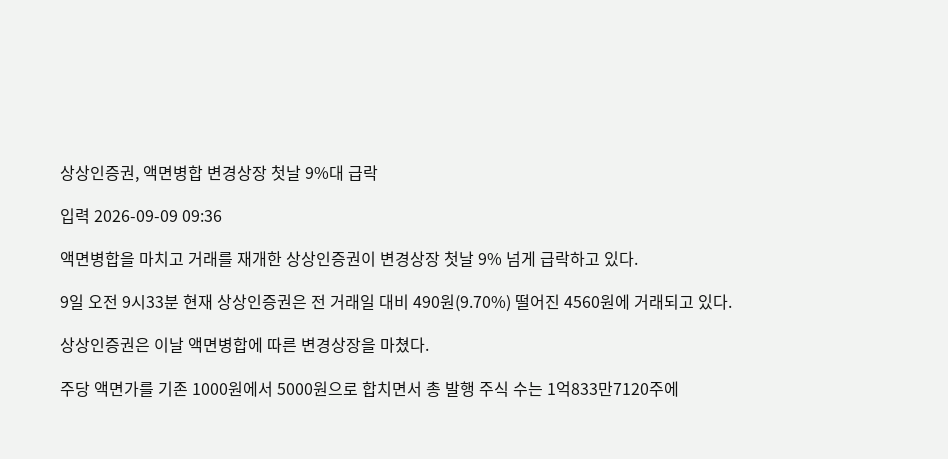상상인증권, 액면병합 변경상장 첫날 9%대 급락

입력 2026-09-09 09:36

액면병합을 마치고 거래를 재개한 상상인증권이 변경상장 첫날 9% 넘게 급락하고 있다.

9일 오전 9시33분 현재 상상인증권은 전 거래일 대비 490원(9.70%) 떨어진 4560원에 거래되고 있다.

상상인증권은 이날 액면병합에 따른 변경상장을 마쳤다.

주당 액면가를 기존 1000원에서 5000원으로 합치면서 총 발행 주식 수는 1억833만7120주에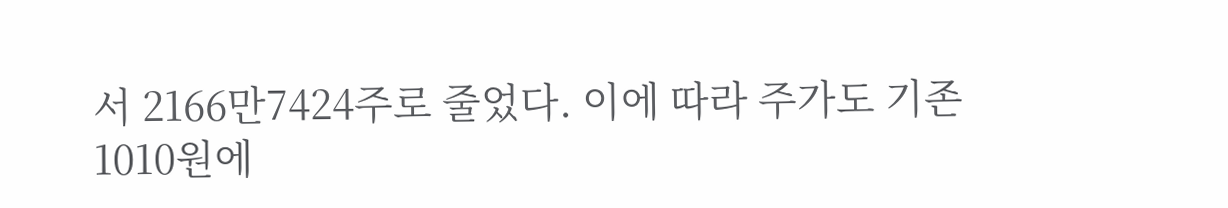서 2166만7424주로 줄었다. 이에 따라 주가도 기존 1010원에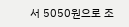서 5050원으로 조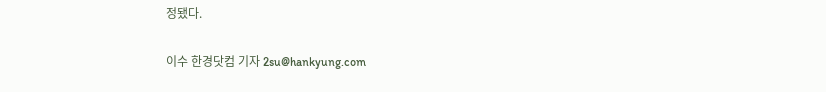정됐다.

이수 한경닷컴 기자 2su@hankyung.com